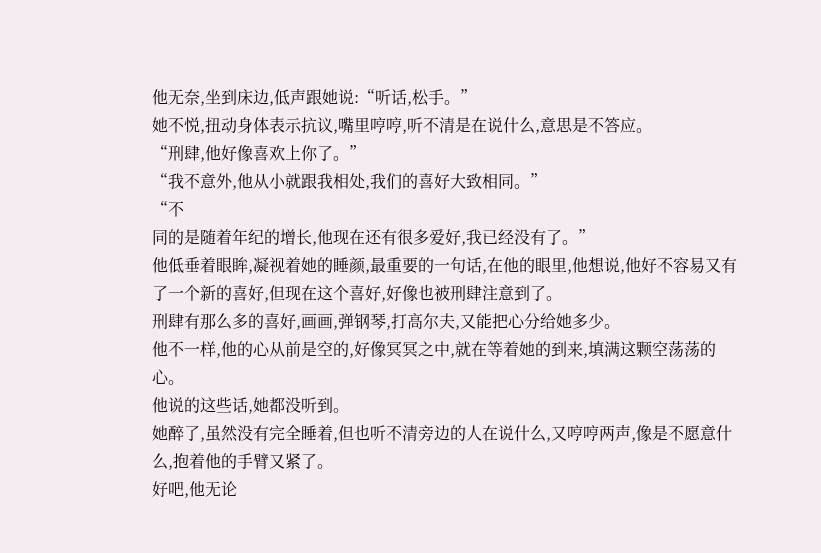他无奈,坐到床边,低声跟她说:“听话,松手。”
她不悦,扭动身体表示抗议,嘴里哼哼,听不清是在说什么,意思是不答应。
“刑肆,他好像喜欢上你了。”
“我不意外,他从小就跟我相处,我们的喜好大致相同。”
“不
同的是随着年纪的增长,他现在还有很多爱好,我已经没有了。”
他低垂着眼眸,凝视着她的睡颜,最重要的一句话,在他的眼里,他想说,他好不容易又有了一个新的喜好,但现在这个喜好,好像也被刑肆注意到了。
刑肆有那么多的喜好,画画,弹钢琴,打高尔夫,又能把心分给她多少。
他不一样,他的心从前是空的,好像冥冥之中,就在等着她的到来,填满这颗空荡荡的心。
他说的这些话,她都没听到。
她醉了,虽然没有完全睡着,但也听不清旁边的人在说什么,又哼哼两声,像是不愿意什么,抱着他的手臂又紧了。
好吧,他无论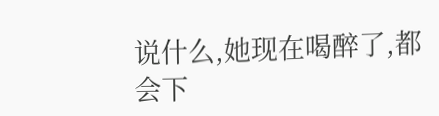说什么,她现在喝醉了,都会下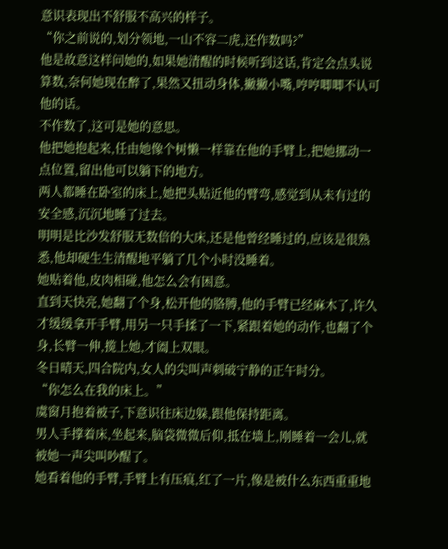意识表现出不舒服不高兴的样子。
“你之前说的,划分领地,一山不容二虎,还作数吗?”
他是故意这样问她的,如果她清醒的时候听到这话,肯定会点头说算数,奈何她现在醉了,果然又扭动身体,撇撇小嘴,哼哼唧唧不认可他的话。
不作数了,这可是她的意思。
他把她抱起来,任由她像个树懒一样靠在他的手臂上,把她挪动一点位置,留出他可以躺下的地方。
两人都睡在卧室的床上,她把头贴近他的臂弯,感觉到从未有过的安全感,沉沉地睡了过去。
明明是比沙发舒服无数倍的大床,还是他曾经睡过的,应该是很熟悉,他却硬生生清醒地平躺了几个小时没睡着。
她贴着他,皮肉相碰,他怎么会有困意。
直到天快亮,她翻了个身,松开他的胳膊,他的手臂已经麻木了,许久才缓缓拿开手臂,用另一只手揉了一下,紧跟着她的动作,也翻了个身,长臂一伸,揽上她,才阖上双眼。
冬日晴天,四合院内,女人的尖叫声刺破宁静的正午时分。
“你怎么在我的床上。”
虞窗月抱着被子,下意识往床边躲,跟他保持距离。
男人手撑着床,坐起来,脑袋微微后仰,抵在墙上,刚睡着一会儿,就被她一声尖叫吵醒了。
她看着他的手臂,手臂上有压痕,红了一片,像是被什么东西重重地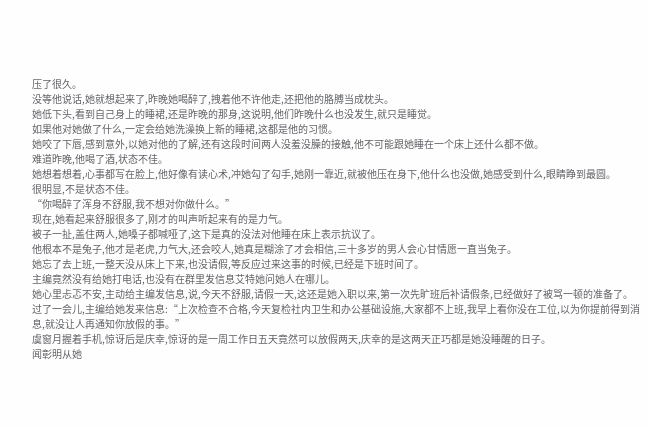压了很久。
没等他说话,她就想起来了,昨晚她喝醉了,拽着他不许他走,还把他的胳膊当成枕头。
她低下头,看到自己身上的睡裙,还是昨晚的那身,这说明,他们昨晚什么也没发生,就只是睡觉。
如果他对她做了什么,一定会给她洗澡换上新的睡裙,这都是他的习惯。
她咬了下唇,感到意外,以她对他的了解,还有这段时间两人没羞没臊的接触,他不可能跟她睡在一个床上还什么都不做。
难道昨晚,他喝了酒,状态不佳。
她想着想着,心事都写在脸上,他好像有读心术,冲她勾了勾手,她刚一靠近,就被他压在身下,他什么也没做,她感受到什么,眼睛睁到最圆。
很明显,不是状态不佳。
“你喝醉了浑身不舒服,我不想对你做什么。”
现在,她看起来舒服很多了,刚才的叫声听起来有的是力气。
被子一扯,盖住两人,她嗓子都喊哑了,这下是真的没法对他睡在床上表示抗议了。
他根本不是兔子,他才是老虎,力气大,还会咬人,她真是糊涂了才会相信,三十多岁的男人会心甘情愿一直当兔子。
她忘了去上班,一整天没从床上下来,也没请假,等反应过来这事的时候,已经是下班时间了。
主编竟然没有给她打电话,也没有在群里发信息艾特她问她人在哪儿。
她心里忐忑不安,主动给主编发信息,说,今天不舒服,请假一天,这还是她入职以来,第一次先旷班后补请假条,已经做好了被骂一顿的准备了。
过了一会儿,主编给她发来信息:“上次检查不合格,今天复检社内卫生和办公基础设施,大家都不上班,我早上看你没在工位,以为你提前得到消息,就没让人再通知你放假的事。”
虞窗月握着手机,惊讶后是庆幸,惊讶的是一周工作日五天竟然可以放假两天,庆幸的是这两天正巧都是她没睡醒的日子。
闻彰明从她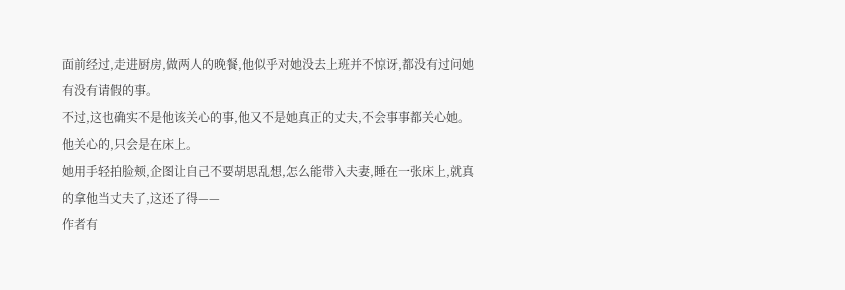面前经过,走进厨房,做两人的晚餐,他似乎对她没去上班并不惊讶,都没有过问她有没有请假的事。
不过,这也确实不是他该关心的事,他又不是她真正的丈夫,不会事事都关心她。
他关心的,只会是在床上。
她用手轻拍脸颊,企图让自己不要胡思乱想,怎么能带入夫妻,睡在一张床上,就真的拿他当丈夫了,这还了得——
作者有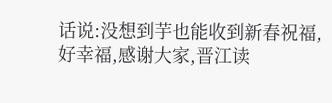话说:没想到芋也能收到新春祝福,好幸福,感谢大家,晋江读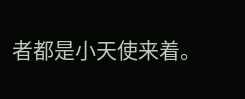者都是小天使来着。